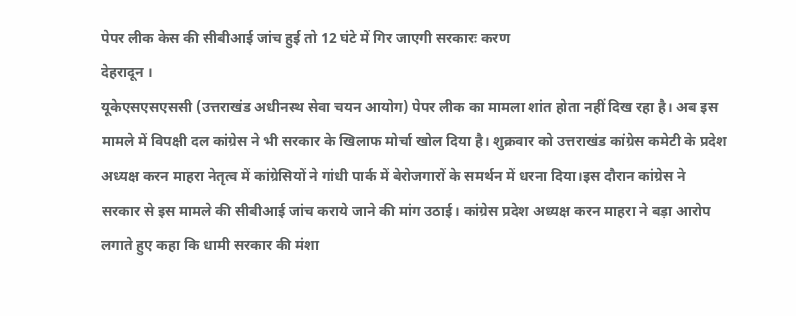पेपर लीक केस की सीबीआई जांच हुई तो 12 घंटे में गिर जाएगी सरकारः करण
देहरादून ।
यूकेएसएसएससी (उत्तराखंड अधीनस्थ सेवा चयन आयोग) पेपर लीक का मामला शांत होता नहीं दिख रहा है। अब इस मामले में विपक्षी दल कांग्रेस ने भी सरकार के खिलाफ मोर्चा खोल दिया है। शुक्रवार को उत्तराखंड कांग्रेस कमेटी के प्रदेश अध्यक्ष करन माहरा नेतृत्व में कांग्रेसियों ने गांधी पार्क में बेरोजगारों के समर्थन में धरना दिया।इस दौरान कांग्रेस ने सरकार से इस मामले की सीबीआई जांच कराये जाने की मांग उठाई। कांग्रेस प्रदेश अध्यक्ष करन माहरा ने बड़ा आरोप लगाते हुए कहा कि धामी सरकार की मंशा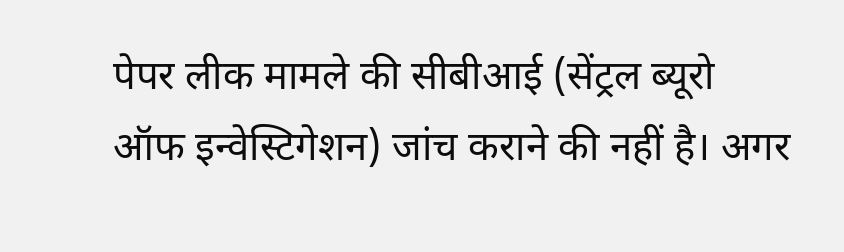पेपर लीक मामले की सीबीआई (सेंट्रल ब्यूरो ऑफ इन्वेस्टिगेशन) जांच कराने की नहीं है। अगर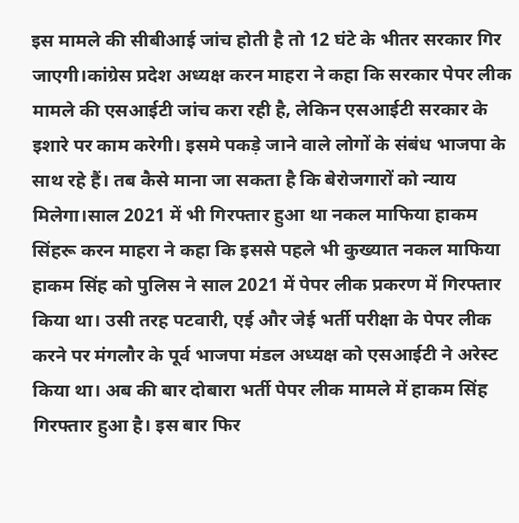इस मामले की सीबीआई जांच होती है तो 12 घंटे के भीतर सरकार गिर जाएगी।कांग्रेस प्रदेश अध्यक्ष करन माहरा ने कहा कि सरकार पेपर लीक मामले की एसआईटी जांच करा रही है, लेकिन एसआईटी सरकार के इशारे पर काम करेगी। इसमे पकड़े जाने वाले लोगों के संबंध भाजपा के साथ रहे हैं। तब कैसे माना जा सकता है कि बेरोजगारों को न्याय मिलेगा।साल 2021 में भी गिरफ्तार हुआ था नकल माफिया हाकम सिंहरू करन माहरा ने कहा कि इससे पहले भी कुख्यात नकल माफिया हाकम सिंह को पुलिस ने साल 2021 में पेपर लीक प्रकरण में गिरफ्तार किया था। उसी तरह पटवारी, एई और जेई भर्ती परीक्षा के पेपर लीक करने पर मंगलौर के पूर्व भाजपा मंडल अध्यक्ष को एसआईटी ने अरेस्ट किया था। अब की बार दोबारा भर्ती पेपर लीक मामले में हाकम सिंह गिरफ्तार हुआ है। इस बार फिर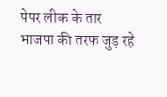पेपर लीक के तार भाजपा की तरफ जुड़ रहे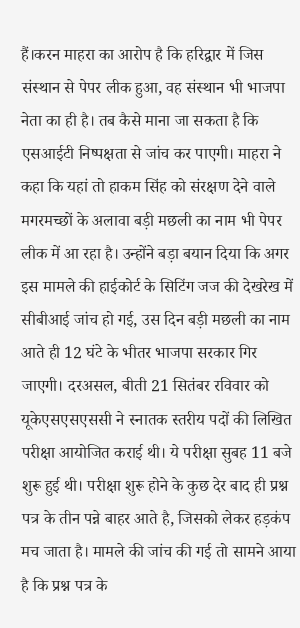हैं।करन माहरा का आरोप है कि हरिद्वार में जिस संस्थान से पेपर लीक हुआ, वह संस्थान भी भाजपा नेता का ही है। तब कैसे माना जा सकता है कि एसआईटी निष्पक्षता से जांच कर पाएगी। माहरा ने कहा कि यहां तो हाकम सिंह को संरक्षण देने वाले मगरमच्छों के अलावा बड़ी मछली का नाम भी पेपर लीक में आ रहा है। उन्होंने बड़ा बयान दिया कि अगर इस मामले की हाईकोर्ट के सिटिंग जज की देखरेख में सीबीआई जांच हो गई, उस दिन बड़ी मछली का नाम आते ही 12 घंटे के भीतर भाजपा सरकार गिर जाएगी। दरअसल, बीती 21 सितंबर रविवार को यूकेएसएसएससी ने स्नातक स्तरीय पदों की लिखित परीक्षा आयोजित कराई थी। ये परीक्षा सुबह 11 बजे शुरू हुई थी। परीक्षा शुरू होने के कुछ देर बाद ही प्रश्न पत्र के तीन पन्ने बाहर आते है, जिसको लेकर हड़कंप मच जाता है। मामले की जांच की गई तो सामने आया है कि प्रश्न पत्र के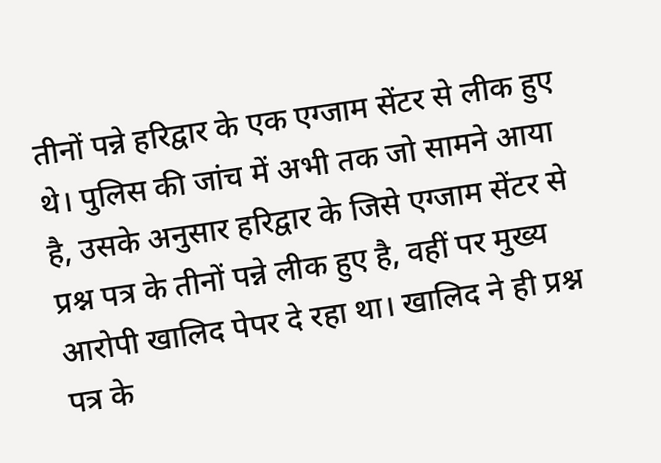तीनों पन्ने हरिद्वार के एक एग्जाम सेंटर से लीक हुए थे। पुलिस की जांच में अभी तक जो सामने आया है, उसके अनुसार हरिद्वार के जिसे एग्जाम सेंटर से प्रश्न पत्र के तीनों पन्ने लीक हुए है, वहीं पर मुख्य आरोपी खालिद पेपर दे रहा था। खालिद ने ही प्रश्न पत्र के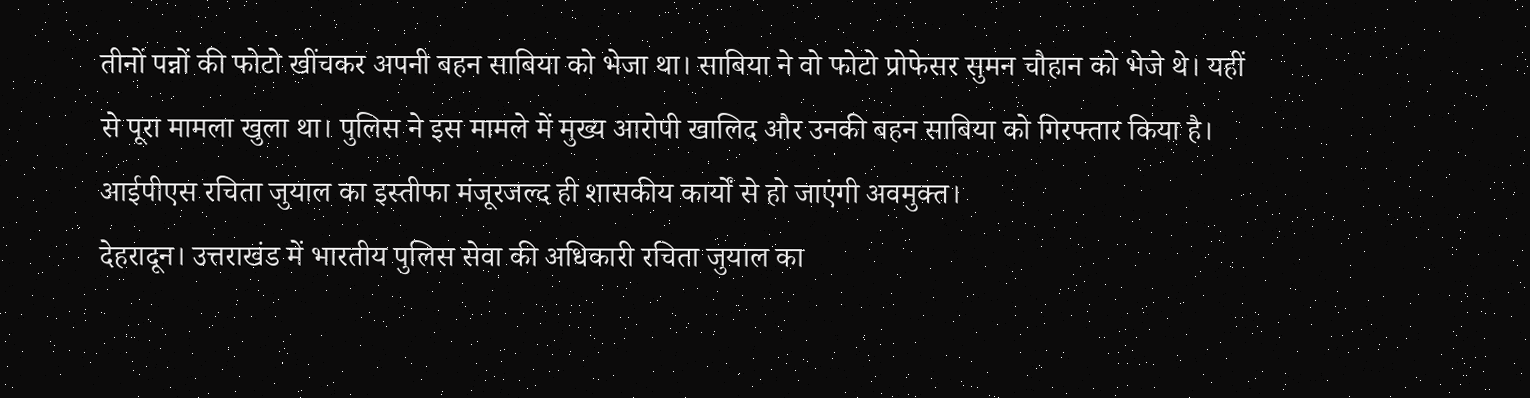तीनों पन्नों की फोटो खींचकर अपनी बहन साबिया को भेजा था। साबिया ने वो फोटो प्रोफेसर सुमन चौहान को भेजे थे। यहीं से पूरा मामला खुला था। पुलिस ने इस मामले में मुख्य आरोपी खालिद और उनकी बहन साबिया को गिरफ्तार किया है।
आईपीएस रचिता जुयाल का इस्तीफा मंजूरजल्द ही शासकीय कार्यों से हो जाएंगी अवमुक्त।
देहरादून। उत्तराखंड में भारतीय पुलिस सेवा की अधिकारी रचिता जुयाल का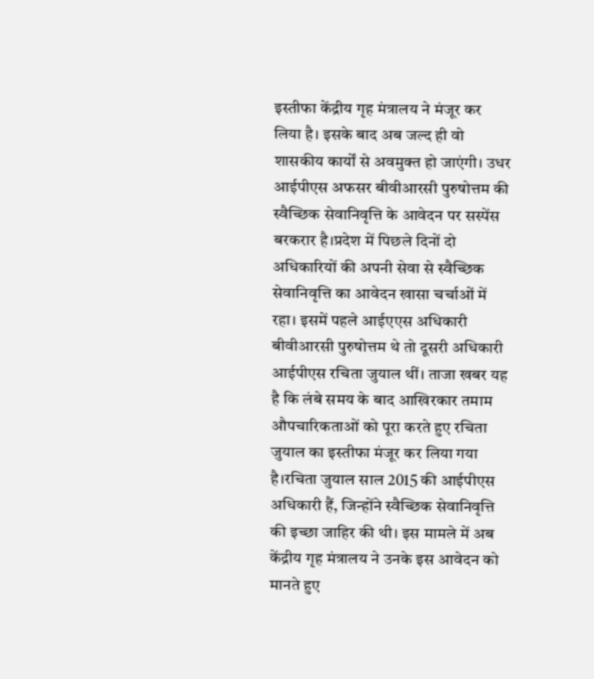इस्तीफा केंद्रीय गृह मंत्रालय ने मंजूर कर लिया है। इसके बाद अब जल्द ही वो शासकीय कार्यों से अवमुक्त हो जाएंगी। उधर आईपीएस अफसर बीवीआरसी पुरुषोत्तम की स्वैच्छिक सेवानिवृत्ति के आवेदन पर सस्पेंस बरकरार है।प्रदेश में पिछले दिनों दो अधिकारियों की अपनी सेवा से स्वैच्छिक सेवानिवृत्ति का आवेदन खासा चर्चाओं में रहा। इसमें पहले आईएएस अधिकारी बीवीआरसी पुरुषोत्तम थे तो दूसरी अधिकारी आईपीएस रचिता जुयाल थीं। ताजा खबर यह है कि लंबे समय के बाद आखिरकार तमाम औपचारिकताओं को पूरा करते हुए रचिता जुयाल का इस्तीफा मंजूर कर लिया गया है।रचिता जुयाल साल 2015 की आईपीएस अधिकारी हैं, जिन्होंने स्वैच्छिक सेवानिवृत्ति की इच्छा जाहिर की थी। इस मामले में अब केंद्रीय गृह मंत्रालय ने उनके इस आवेदन को मानते हुए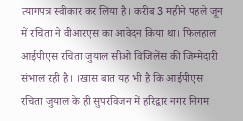त्यागपत्र स्वीकार कर लिया है। करीब 3 महीने पहले जून में रचिता ने वीआरएस का आवेदन किया था। फिलहाल आईपीएस रचिता जुयाल सीओ विजिलेंस की जिम्मेदारी संभाल रही है। ।खास बात यह भी है कि आईपीएस रचिता जुयाल के ही सुपरविजन में हरिद्वार नगर निगम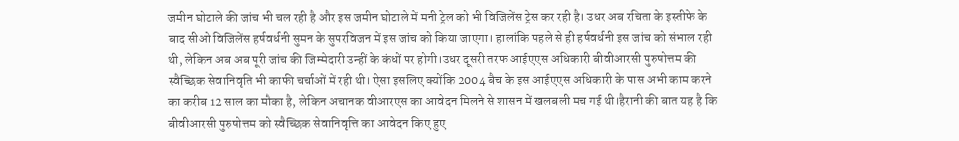जमीन घोटाले की जांच भी चल रही है और इस जमीन घोटाले में मनी ट्रेल को भी विजिलेंस ट्रेस कर रही है। उधर अब रचिता के इस्तीफे के बाद सीओ विजिलेंस हर्षवर्धनी सुमन के सुपरविजन में इस जांच को किया जाएगा। हालांकि पहले से ही हर्षवर्धनी इस जांच को संभाल रही थी, लेकिन अब अब पूरी जांच की जिम्मेदारी उन्हीं के कंधों पर होगी।उधर दूसरी तरफ आईएएस अधिकारी बीवीआरसी पुरुषोत्तम की स्वैच्छिक सेवानिवृति भी काफी चर्चाओं में रही थी। ऐसा इसलिए क्योंकि 2004 बैच के इस आईएएस अधिकारी के पास अभी काम करने का करीब 12 साल का मौका है, लेकिन अचानक वीआरएस का आवेदन मिलने से शासन में खलबली मच गई थी।हैरानी की बात यह है कि बीवीआरसी पुरुषोत्तम को स्वैच्छिक सेवानिवृत्ति का आवेदन किए हुए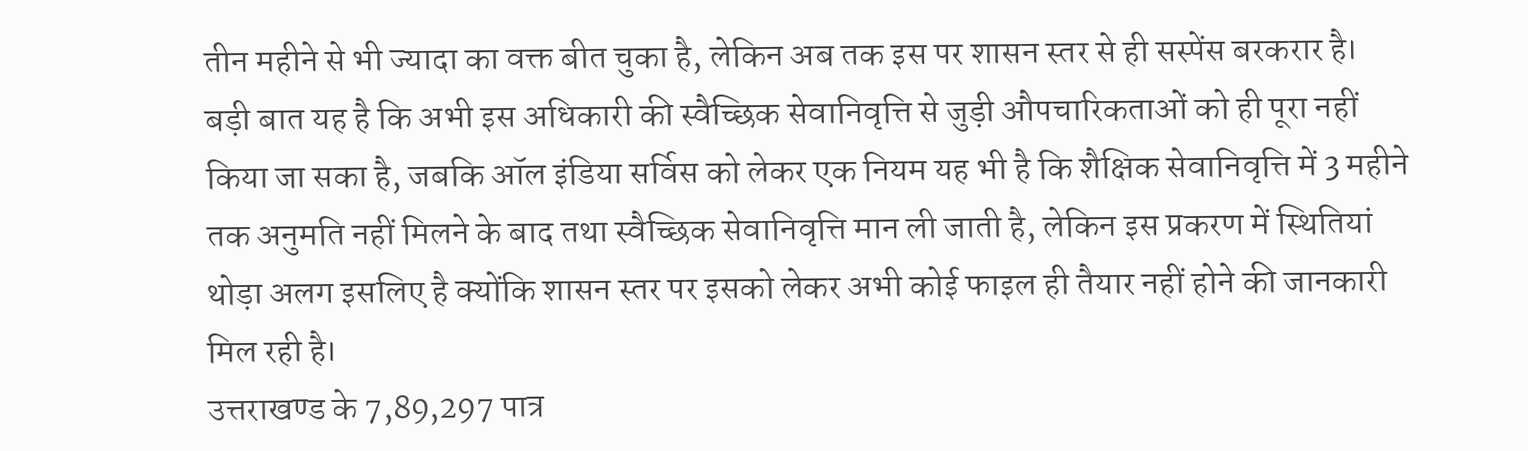तीन महीने से भी ज्यादा का वक्त बीत चुका है, लेकिन अब तक इस पर शासन स्तर से ही सस्पेंस बरकरार है। बड़ी बात यह है कि अभी इस अधिकारी की स्वैच्छिक सेवानिवृत्ति से जुड़ी औपचारिकताओं को ही पूरा नहीं किया जा सका है, जबकि ऑल इंडिया सर्विस को लेकर एक नियम यह भी है कि शैक्षिक सेवानिवृत्ति में 3 महीने तक अनुमति नहीं मिलने के बाद तथा स्वैच्छिक सेवानिवृत्ति मान ली जाती है, लेकिन इस प्रकरण में स्थितियां थोड़ा अलग इसलिए है क्योंकि शासन स्तर पर इसको लेकर अभी कोई फाइल ही तैयार नहीं होने की जानकारी मिल रही है।
उत्तराखण्ड के 7,89,297 पात्र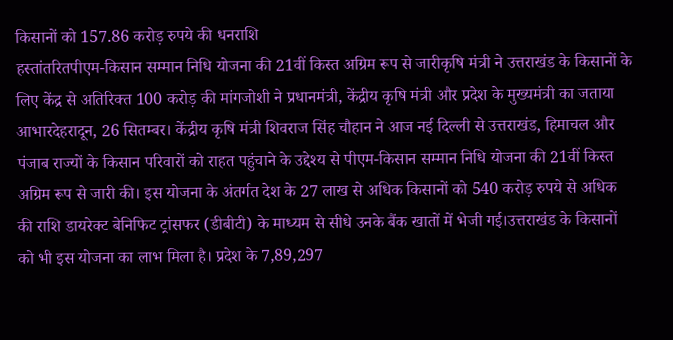किसानों को 157.86 करोड़ रुपये की धनराशि
हस्तांतरितपीएम-किसान सम्मान निधि योजना की 21वीं किस्त अग्रिम रूप से जारीकृषि मंत्री ने उत्तराखंड के किसानों के लिए केंद्र से अतिरिक्त 100 करोड़ की मांगजोशी ने प्रधानमंत्री, केंद्रीय कृषि मंत्री और प्रदेश के मुख्यमंत्री का जताया आभारदेहरादून, 26 सितम्बर। केंद्रीय कृषि मंत्री शिवराज सिंह चौहान ने आज नई दिल्ली से उत्तराखंड, हिमाचल और पंजाब राज्यों के किसान परिवारों को राहत पहुंचाने के उद्देश्य से पीएम-किसान सम्मान निधि योजना की 21वीं किस्त अग्रिम रूप से जारी की। इस योजना के अंतर्गत देश के 27 लाख से अधिक किसानों को 540 करोड़ रुपये से अधिक की राशि डायरेक्ट बेनिफिट ट्रांसफर (डीबीटी) के माध्यम से सीधे उनके बैंक खातों में भेजी गई।उत्तराखंड के किसानों को भी इस योजना का लाभ मिला है। प्रदेश के 7,89,297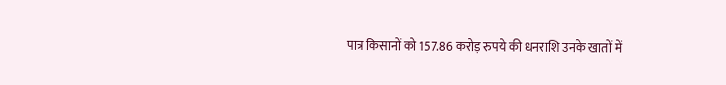पात्र किसानों को 157.86 करोड़ रुपये की धनराशि उनके खातों में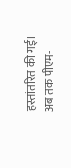हस्तांतरित की गई। अब तक पीएम-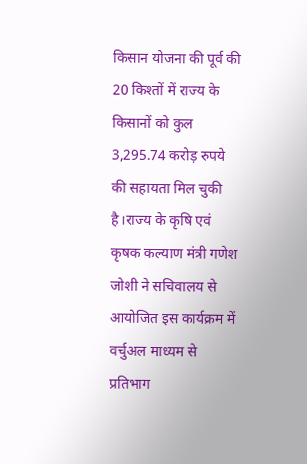किसान योजना की पूर्व की 20 किश्तों में राज्य के किसानों को कुल 3,295.74 करोड़ रुपये की सहायता मिल चुकी है।राज्य के कृषि एवं कृषक कल्याण मंत्री गणेश जोशी ने सचिवालय से आयोजित इस कार्यक्रम में वर्चुअल माध्यम से प्रतिभाग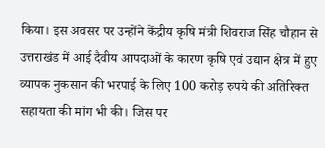किया। इस अवसर पर उन्होंने केंद्रीय कृषि मंत्री शिवराज सिंह चौहान से उत्तराखंड में आई दैवीय आपदाओं के कारण कृषि एवं उद्यान क्षेत्र में हुए व्यापक नुकसान की भरपाई के लिए 100 करोड़ रुपये की अतिरिक्त सहायता की मांग भी की। जिस पर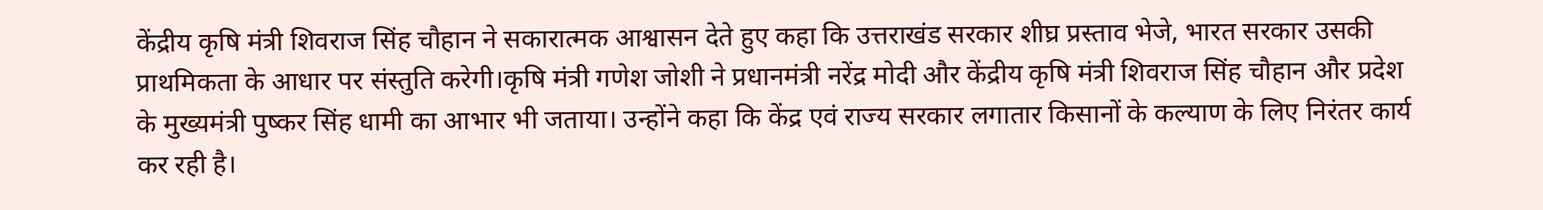केंद्रीय कृषि मंत्री शिवराज सिंह चौहान ने सकारात्मक आश्वासन देते हुए कहा कि उत्तराखंड सरकार शीघ्र प्रस्ताव भेजे, भारत सरकार उसकी प्राथमिकता के आधार पर संस्तुति करेगी।कृषि मंत्री गणेश जोशी ने प्रधानमंत्री नरेंद्र मोदी और केंद्रीय कृषि मंत्री शिवराज सिंह चौहान और प्रदेश के मुख्यमंत्री पुष्कर सिंह धामी का आभार भी जताया। उन्होंने कहा कि केंद्र एवं राज्य सरकार लगातार किसानों के कल्याण के लिए निरंतर कार्य कर रही है।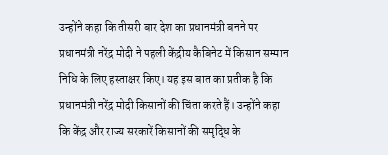उन्होंने कहा कि तीसरी बार देश का प्रधानमंत्री बनने पर प्रधानमंत्री नरेंद्र मोदी ने पहली केंद्रीय कैबिनेट में किसान सम्मान निधि के लिए हस्ताक्षर किए। यह इस बात का प्रतीक है कि प्रधानमंत्री नरेंद्र मोदी किसानों की चिंता करते हैं। उन्होंने कहा कि केंद्र और राज्य सरकारें किसानों की समृद्धि के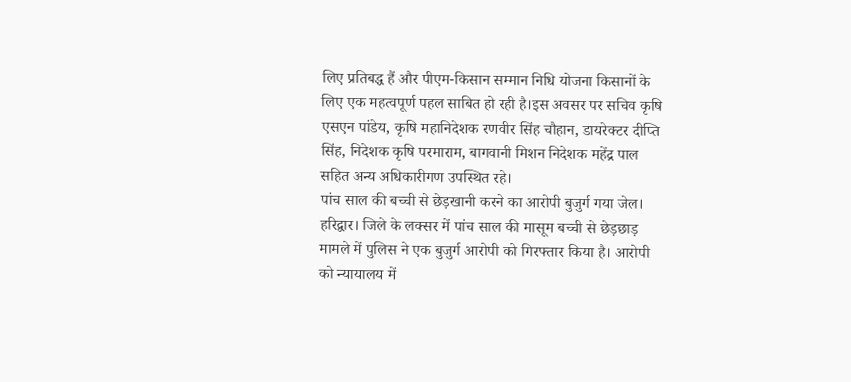लिए प्रतिबद्ध हैं और पीएम-किसान सम्मान निधि योजना किसानों के लिए एक महत्वपूर्ण पहल साबित हो रही है।इस अवसर पर सचिव कृषि एसएन पांडेय, कृषि महानिदेशक रणवीर सिंह चौहान, डायरेक्टर दीप्ति सिंह, निदेशक कृषि परमाराम, बागवानी मिशन निदेशक महेंद्र पाल सहित अन्य अधिकारीगण उपस्थित रहे।
पांच साल की बच्ची से छेड़खानी करने का आरोपी बुजुर्ग गया जेल।
हरिद्वार। जिले के लक्सर में पांच साल की मासूम बच्ची से छेड़छाड़ मामले में पुलिस ने एक बुजुर्ग आरोपी को गिरफ्तार किया है। आरोपी को न्यायालय में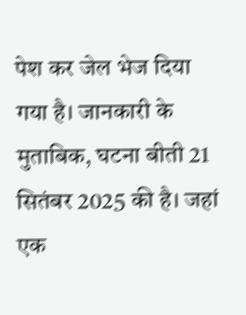पेश कर जेल भेज दिया गया है। जानकारी के मुताबिक, घटना बीती 21 सितंबर 2025 की है। जहां एक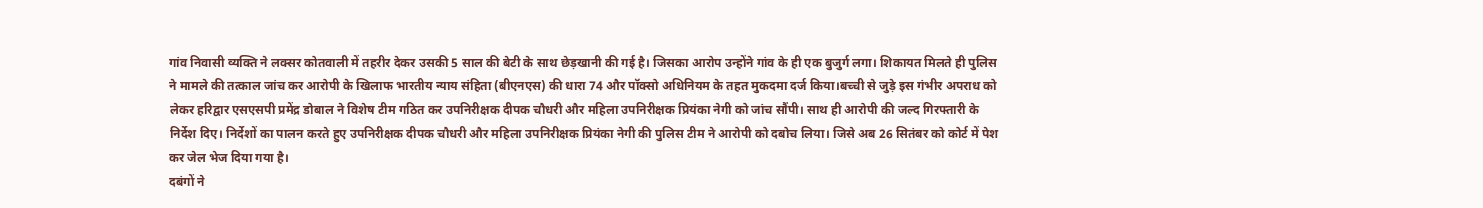गांव निवासी व्यक्ति ने लक्सर कोतवाली में तहरीर देकर उसकी 5 साल की बेटी के साथ छेड़खानी की गई है। जिसका आरोप उन्होंने गांव के ही एक बुजुर्ग लगा। शिकायत मिलते ही पुलिस ने मामले की तत्काल जांच कर आरोपी के खिलाफ भारतीय न्याय संहिता (बीएनएस) की धारा 74 और पॉक्सो अधिनियम के तहत मुकदमा दर्ज किया।बच्ची से जुड़े इस गंभीर अपराध को लेकर हरिद्वार एसएसपी प्रमेंद्र डोबाल ने विशेष टीम गठित कर उपनिरीक्षक दीपक चौधरी और महिला उपनिरीक्षक प्रियंका नेगी को जांच सौंपी। साथ ही आरोपी की जल्द गिरफ्तारी के निर्देश दिए। निर्देशों का पालन करते हुए उपनिरीक्षक दीपक चौधरी और महिला उपनिरीक्षक प्रियंका नेगी की पुलिस टीम ने आरोपी को दबोच लिया। जिसे अब 26 सितंबर को कोर्ट में पेश कर जेल भेज दिया गया है।
दबंगों ने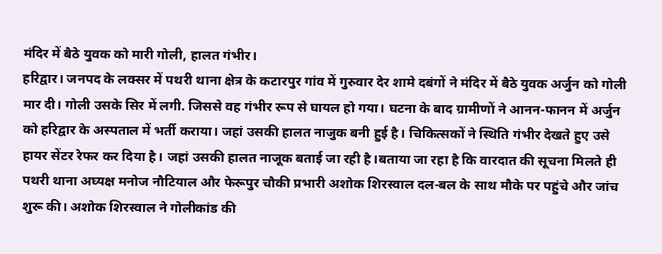मंदिर में बैठे युवक को मारी गोली, हालत गंभीर।
हरिद्वार। जनपद के लक्सर में पथरी थाना क्षेत्र के कटारपुर गांव में गुरुवार देर शामे दबंगों ने मंदिर में बैठे युवक अर्जुन को गोली मार दी। गोली उसके सिर में लगी. जिससे वह गंभीर रूप से घायल हो गया। घटना के बाद ग्रामीणों ने आनन-फानन में अर्जुन को हरिद्वार के अस्पताल में भर्ती कराया। जहां उसकी हालत नाजुक बनी हुई है। चिकित्सकों ने स्थिति गंभीर देखते हुए उसे हायर सेंटर रेफर कर दिया है। जहां उसकी हालत नाजूक बताई जा रही है।बताया जा रहा है कि वारदात की सूचना मिलते ही पथरी थाना अघ्यक्ष मनोज नौटियाल और फेरूपुर चौकी प्रभारी अशोक शिरस्वाल दल-बल के साथ मौके पर पहुंचे और जांच शुरू की। अशोक शिरस्वाल ने गोलीकांड की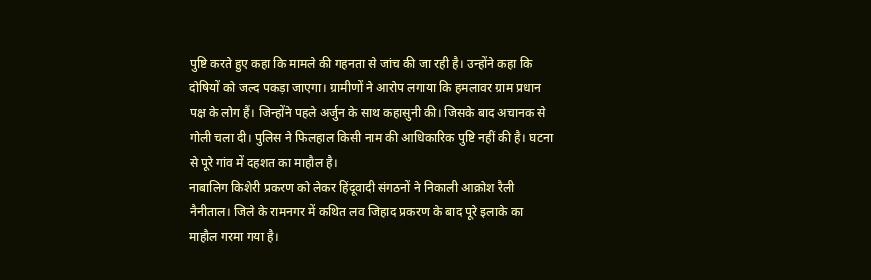पुष्टि करते हुए कहा कि मामले की गहनता से जांच की जा रही है। उन्होंने कहा कि दोषियों को जल्द पकड़ा जाएगा। ग्रामीणों ने आरोप लगाया कि हमलावर ग्राम प्रधान पक्ष के लोग हैं। जिन्होंने पहले अर्जुन के साथ कहासुनी की। जिसके बाद अचानक से गोली चला दी। पुलिस ने फिलहाल किसी नाम की आधिकारिक पुष्टि नहीं की है। घटना से पूरे गांव में दहशत का माहौल है।
नाबालिग किशेरी प्रकरण को लेकर हिंदूवादी संगठनों ने निकाली आक्रोश रैली
नैनीताल। जिले के रामनगर में कथित लव जिहाद प्रकरण के बाद पूरे इलाके का माहौल गरमा गया है।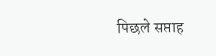पिछले सप्ताह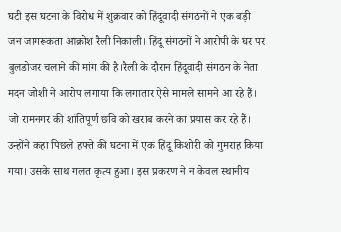घटी इस घटना के विरोध में शुक्रवार को हिंदूवादी संगठनों ने एक बड़ी जन जागरूकता आक्रोश रैली निकाली। हिंदू संगठनों ने आरोपी के घर पर बुलडोजर चलाने की मांग की है।रैली के दौरान हिंदूवादी संगठन के नेता मदन जोशी ने आरोप लगाया कि लगातार ऐसे मामले सामने आ रहे हैं। जो रामनगर की शांतिपूर्ण छवि को खराब करने का प्रयास कर रहे हैं। उन्होंने कहा पिछले हफ्ते की घटना में एक हिंदू किशोरी को गुमराह किया गया। उसके साथ गलत कृत्य हुआ। इस प्रकरण ने न केवल स्थानीय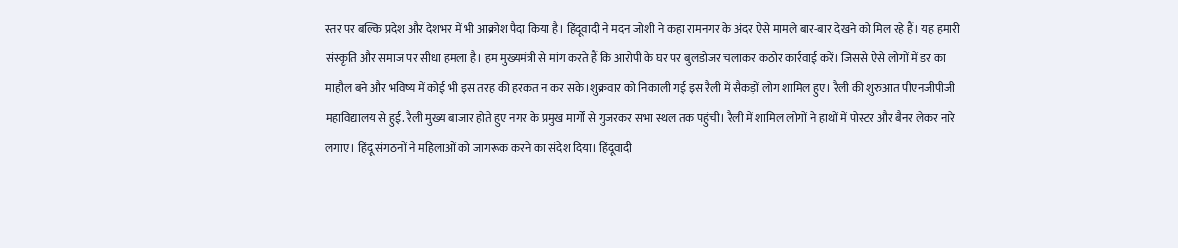स्तर पर बल्कि प्रदेश और देशभर में भी आक्रोश पैदा किया है। हिंदूवादी ने मदन जोशी ने कहा रामनगर के अंदर ऐसे मामले बार-बार देखने को मिल रहे हैं। यह हमारी संस्कृति और समाज पर सीधा हमला है। हम मुख्यमंत्री से मांग करते हैं कि आरोपी के घर पर बुलडोजर चलाकर कठोर कार्रवाई करें। जिससे ऐसे लोगों में डर का माहौल बने और भविष्य में कोई भी इस तरह की हरकत न कर सके।शुक्रवार को निकाली गई इस रैली में सैकड़ों लोग शामिल हुए। रैली की शुरुआत पीएनजीपीजी महाविद्यालय से हुई. रैली मुख्य बाजार होते हुए नगर के प्रमुख मार्गों से गुजरकर सभा स्थल तक पहुंची। रैली में शामिल लोगों ने हाथों में पोस्टर और बैनर लेकर नारे लगाए। हिंदू संगठनों ने महिलाओं को जागरूक करने का संदेश दिया। हिंदूवादी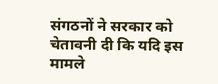संगठनों ने सरकार को चेतावनी दी कि यदि इस मामले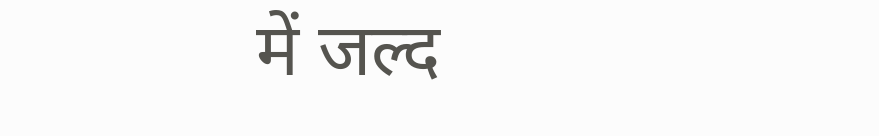में जल्द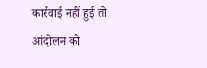कार्रवाई नहीं हुई तो आंदोलन को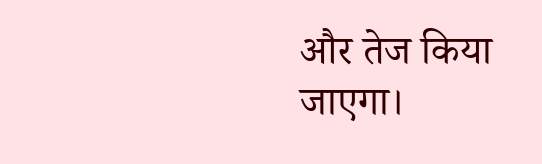और तेज किया जाएगा।